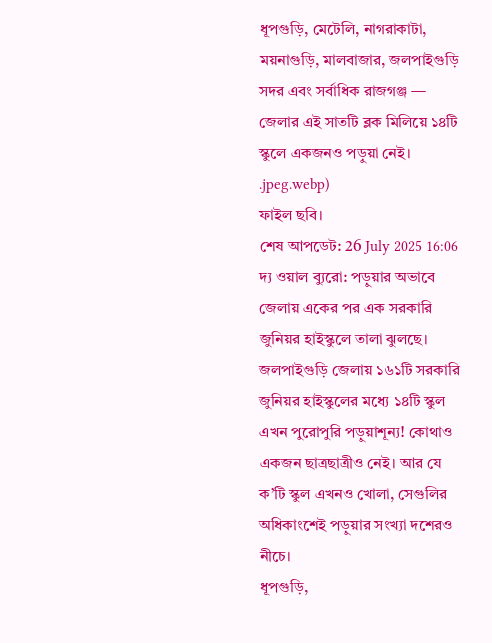ধূপগুড়ি, মেটেলি, নাগরাকাটা, ময়নাগুড়ি, মালবাজার, জলপাইগুড়ি সদর এবং সর্বাধিক রাজগঞ্জ — জেলার এই সাতটি ব্লক মিলিয়ে ১৪টি স্কুলে একজনও পড়ুয়া নেই।
.jpeg.webp)
ফাইল ছবি।
শেষ আপডেট: 26 July 2025 16:06
দ্য ওয়াল ব্যুরো: পড়ুয়ার অভাবে জেলায় একের পর এক সরকারি জুনিয়র হাইস্কুলে তালা ঝুলছে। জলপাইগুড়ি জেলায় ১৬১টি সরকারি জুনিয়র হাইস্কুলের মধ্যে ১৪টি স্কুল এখন পুরোপুরি পড়ুয়াশূন্য! কোথাও একজন ছাত্রছাত্রীও নেই। আর যে ক’টি স্কুল এখনও খোলা, সেগুলির অধিকাংশেই পড়ুয়ার সংখ্যা দশেরও নীচে।
ধূপগুড়ি,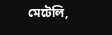মেটেলি,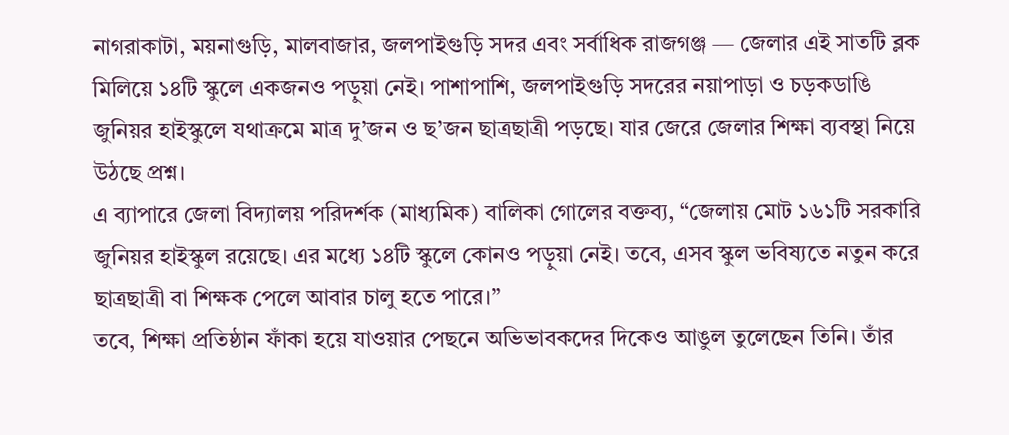নাগরাকাটা, ময়নাগুড়ি, মালবাজার, জলপাইগুড়ি সদর এবং সর্বাধিক রাজগঞ্জ — জেলার এই সাতটি ব্লক মিলিয়ে ১৪টি স্কুলে একজনও পড়ুয়া নেই। পাশাপাশি, জলপাইগুড়ি সদরের নয়াপাড়া ও চড়কডাঙি জুনিয়র হাইস্কুলে যথাক্রমে মাত্র দু’জন ও ছ’জন ছাত্রছাত্রী পড়ছে। যার জেরে জেলার শিক্ষা ব্যবস্থা নিয়ে উঠছে প্রশ্ন।
এ ব্যাপারে জেলা বিদ্যালয় পরিদর্শক (মাধ্যমিক) বালিকা গোলের বক্তব্য, “জেলায় মোট ১৬১টি সরকারি জুনিয়র হাইস্কুল রয়েছে। এর মধ্যে ১৪টি স্কুলে কোনও পড়ুয়া নেই। তবে, এসব স্কুল ভবিষ্যতে নতুন করে ছাত্রছাত্রী বা শিক্ষক পেলে আবার চালু হতে পারে।”
তবে, শিক্ষা প্রতিষ্ঠান ফাঁকা হয়ে যাওয়ার পেছনে অভিভাবকদের দিকেও আঙুল তুলেছেন তিনি। তাঁর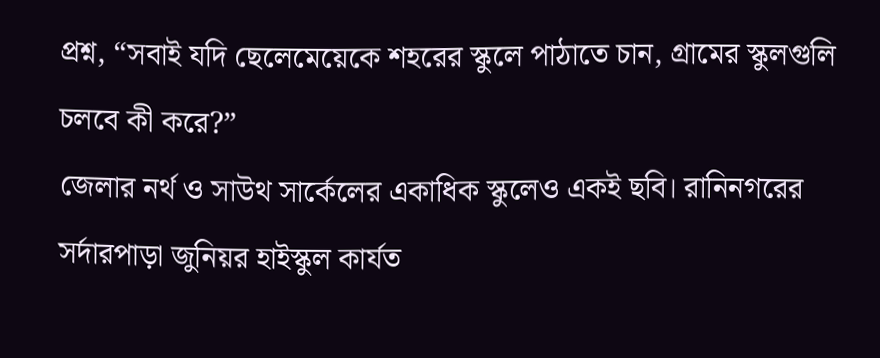প্রশ্ন, “সবাই যদি ছেলেমেয়েকে শহরের স্কুলে পাঠাতে চান, গ্রামের স্কুলগুলি চলবে কী করে?”
জেলার নর্থ ও সাউথ সার্কেলের একাধিক স্কুলেও একই ছবি। রানিনগরের সর্দারপাড়া জুনিয়র হাইস্কুল কার্যত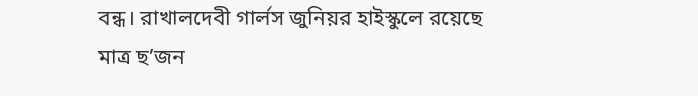বন্ধ। রাখালদেবী গার্লস জুনিয়র হাইস্কুলে রয়েছে মাত্র ছ’জন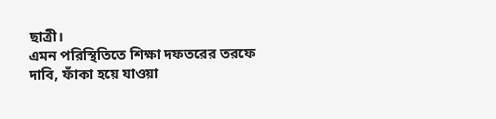ছাত্রী।
এমন পরিস্থিতিতে শিক্ষা দফতরের তরফে দাবি, ফাঁকা হয়ে যাওয়া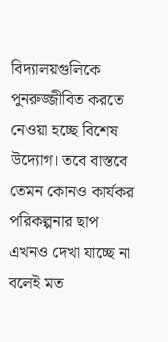বিদ্যালয়গুলিকে পুনরুজ্জীবিত করতে নেওয়া হচ্ছে বিশেষ উদ্যোগ। তবে বাস্তবে তেমন কোনও কার্যকর পরিকল্পনার ছাপ এখনও দেখা যাচ্ছে না বলেই মত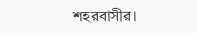শহরবাসীর।